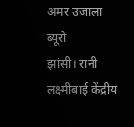अमर उजाला ब्यूरो
झांसी। रानी लक्ष्मीबाई केंद्रीय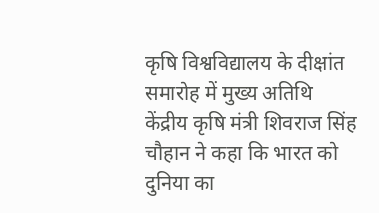कृषि विश्वविद्यालय के दीक्षांत समारोह में मुख्य अतिथि केंद्रीय कृषि मंत्री शिवराज सिंह चौहान ने कहा कि भारत को दुनिया का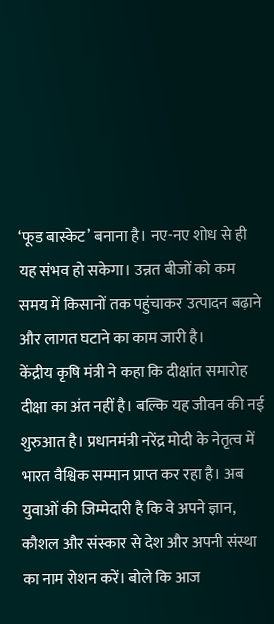‘फूड बास्केट’ बनाना है। नए-नए शोध से ही यह संभव हो सकेगा। उन्नत बीजों को कम समय में किसानों तक पहुंचाकर उत्पादन बढ़ाने और लागत घटाने का काम जारी है।
केंद्रीय कृषि मंत्री ने कहा कि दीक्षांत समारोह दीक्षा का अंत नहीं है। बल्कि यह जीवन की नई शुरुआत है। प्रधानमंत्री नरेंद्र मोदी के नेतृत्व में भारत वैश्विक सम्मान प्राप्त कर रहा है। अब युवाओं की जिम्मेदारी है कि वे अपने ज्ञान, कौशल और संस्कार से देश और अपनी संस्था का नाम रोशन करें। बोले कि आज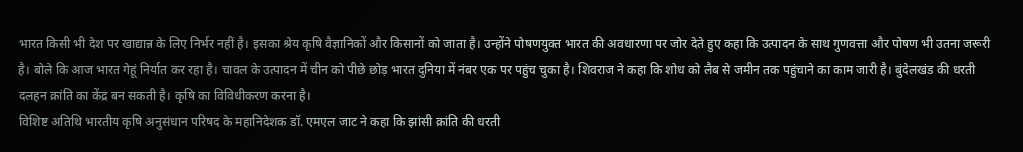भारत किसी भी देश पर खाद्यान्न के लिए निर्भर नहीं है। इसका श्रेय कृषि वैज्ञानिकों और किसानों को जाता है। उन्होंने पोषणयुक्त भारत की अवधारणा पर जोर देते हुए कहा कि उत्पादन के साथ गुणवत्ता और पोषण भी उतना जरूरी है। बोले कि आज भारत गेहूं निर्यात कर रहा है। चावल के उत्पादन में चीन को पीछे छोड़ भारत दुनिया में नंबर एक पर पहुंच चुका है। शिवराज ने कहा कि शोध को लैब से जमीन तक पहुंचाने का काम जारी है। बुंदेलखंड की धरती दलहन क्रांति का केंद्र बन सकती है। कृषि का विविधीकरण करना है।
विशिष्ट अतिथि भारतीय कृषि अनुसंधान परिषद के महानिदेशक डॉ. एमएल जाट ने कहा कि झांसी क्रांति की धरती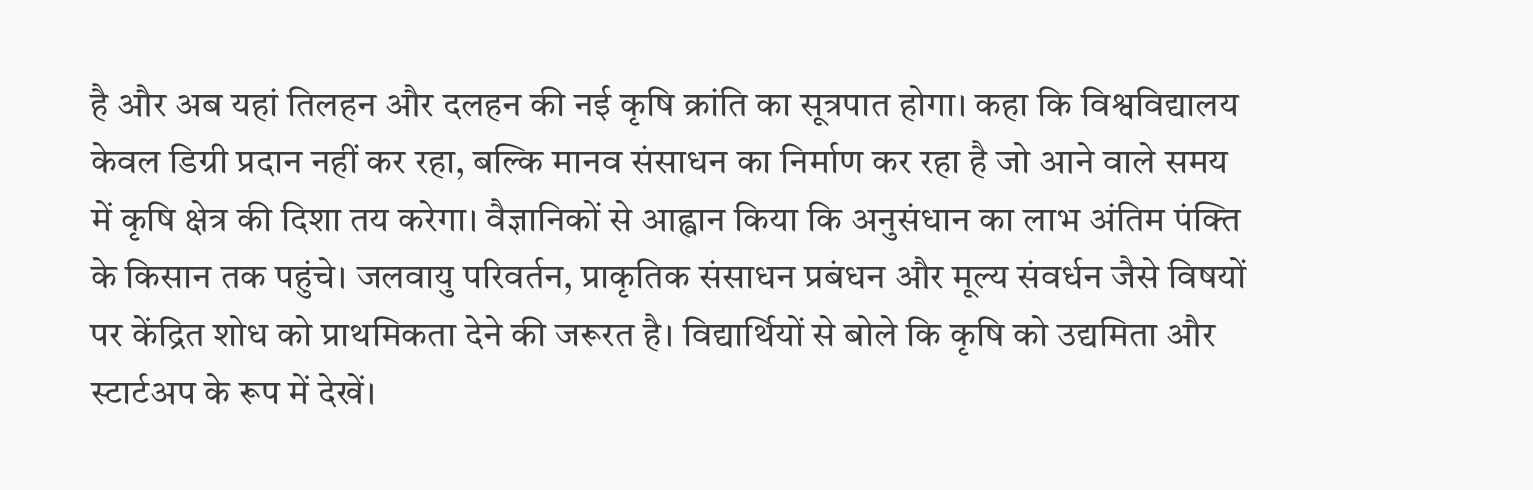है और अब यहां तिलहन और दलहन की नई कृषि क्रांति का सूत्रपात होगा। कहा कि विश्वविद्यालय केवल डिग्री प्रदान नहीं कर रहा, बल्कि मानव संसाधन का निर्माण कर रहा है जो आने वाले समय में कृषि क्षेत्र की दिशा तय करेगा। वैज्ञानिकों से आह्वान किया कि अनुसंधान का लाभ अंतिम पंक्ति के किसान तक पहुंचे। जलवायु परिवर्तन, प्राकृतिक संसाधन प्रबंधन और मूल्य संवर्धन जैसे विषयों पर केंद्रित शोध को प्राथमिकता देने की जरूरत है। विद्यार्थियों से बोले कि कृषि को उद्यमिता और स्टार्टअप के रूप में देखें।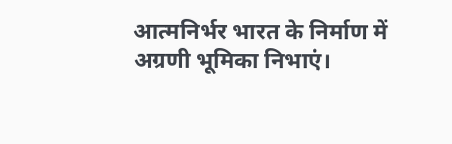आत्मनिर्भर भारत के निर्माण में अग्रणी भूमिका निभाएं।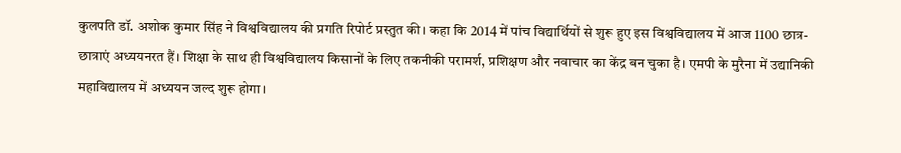कुलपति डॉ. अशोक कुमार सिंह ने विश्वविद्यालय की प्रगति रिपोर्ट प्रस्तुत की। कहा कि 2014 में पांच विद्यार्थियों से शुरू हुए इस विश्वविद्यालय में आज 1100 छात्र-छात्राएं अध्ययनरत हैं। शिक्षा के साथ ही विश्वविद्यालय किसानों के लिए तकनीकी परामर्श, प्रशिक्षण और नवाचार का केंद्र बन चुका है। एमपी के मुरैना में उद्यानिकी महाविद्यालय में अध्ययन जल्द शुरू होगा।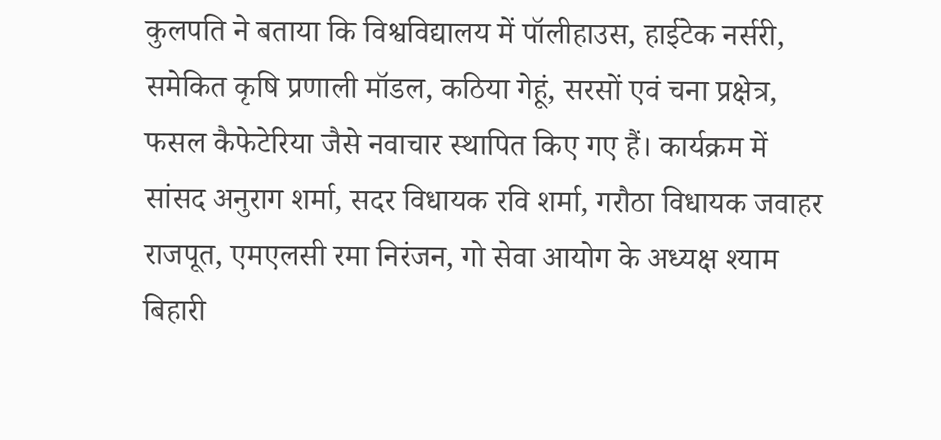कुलपति ने बताया कि विश्वविद्यालय में पॉलीहाउस, हाईटेक नर्सरी, समेकित कृषि प्रणाली मॉडल, कठिया गेहूं, सरसों एवं चना प्रक्षेत्र, फसल कैफेटेरिया जैसे नवाचार स्थापित किए गए हैं। कार्यक्रम में सांसद अनुराग शर्मा, सदर विधायक रवि शर्मा, गरौठा विधायक जवाहर राजपूत, एमएलसी रमा निरंजन, गो सेवा आयोग के अध्यक्ष श्याम बिहारी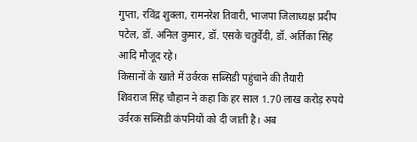गुप्ता, रविंद्र शुक्ला, रामनरेश तिवारी, भाजपा जिलाध्यक्ष प्रदीप पटेल, डॉ. अनिल कुमार, डॉ. एसके चतुर्वेदी, डॉ. अर्तिका सिंह आदि मौजूद रहे।
किसानों के खाते में उर्वरक सब्सिडी पहुंचाने की तैयारी
शिवराज सिंह चौहान ने कहा कि हर साल 1.70 लाख करोड़ रुपये उर्वरक सब्सिडी कंपनियों को दी जाती है। अब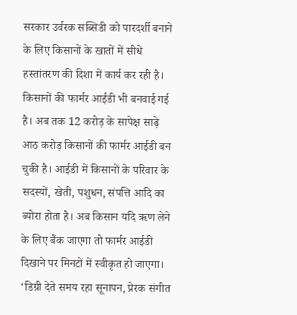सरकार उर्वरक सब्सिडी को पारदर्शी बनाने के लिए किसानों के खातों में सीधे हस्तांतरण की दिशा में कार्य कर रही है। किसानों की फार्मर आईडी भी बनवाई गई है। अब तक 12 करोड़ के सापेक्ष साढ़े आठ करोड़ किसानों की फार्मर आईडी बन चुकी है। आईडी में किसानों के परिवार के सदस्यों, खेती, पशुधन, संपत्ति आदि का ब्योरा होता है। अब किसान यदि ऋण लेने के लिए बैंक जाएगा तो फार्मर आईडी दिखाने पर मिनटों में स्वीकृत हो जाएगा।
‘डिग्री देते समय रहा सूनापन, प्रेरक संगीत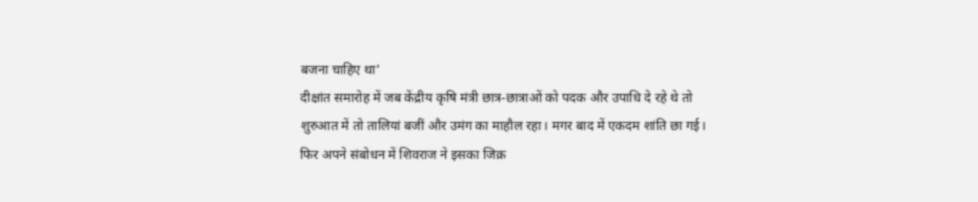बजना चाहिए था’
दीक्षांत समारोह में जब केंद्रीय कृषि मंत्री छात्र-छात्राओं को पदक और उपाधि दे रहे थे तो शुरुआत में तो तालियां बजीं और उमंग का माहौल रहा। मगर बाद में एकदम शांति छा गई। फिर अपने संबोधन में शिवराज ने इसका जिक्र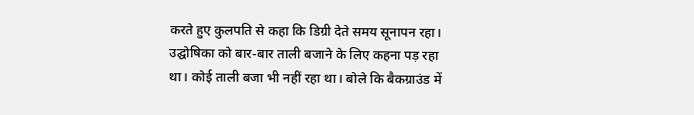करते हुए कुलपति से कहा कि डिग्री देते समय सूनापन रहा। उद्घोषिका को बार-बार ताली बजाने के लिए कहना पड़ रहा था। कोई ताली बजा भी नहीं रहा था। बोले कि बैकग्राउंड में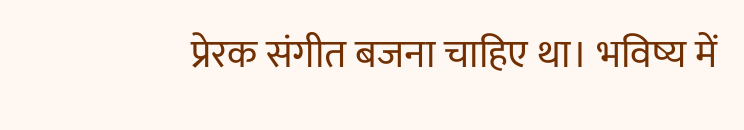प्रेरक संगीत बजना चाहिए था। भविष्य में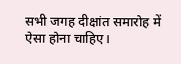सभी जगह दीक्षांत समारोह में ऐसा होना चाहिए।